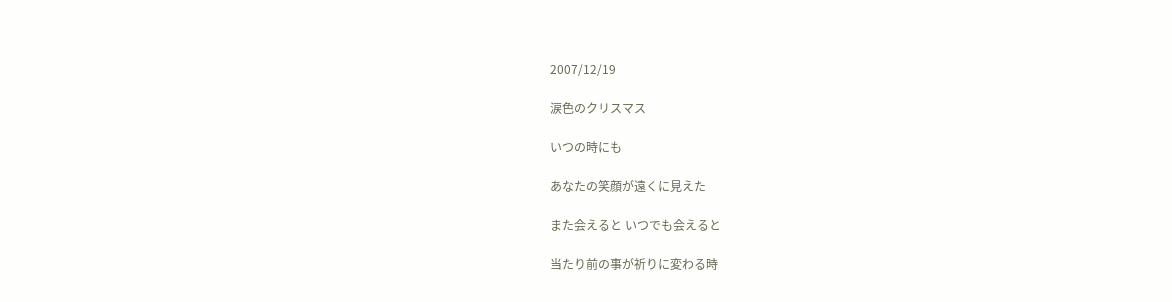2007/12/19

涙色のクリスマス

いつの時にも

あなたの笑顔が遠くに見えた

また会えると いつでも会えると

当たり前の事が祈りに変わる時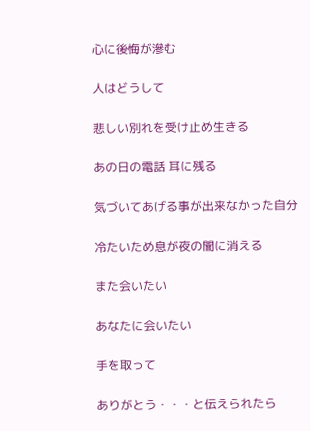心に後悔が滲む

人はどうして

悲しい別れを受け止め生きる

あの日の電話 耳に残る

気づいてあげる事が出来なかった自分

冷たいため息が夜の闇に消える

また会いたい

あなたに会いたい

手を取って

ありがとう・・・と伝えられたら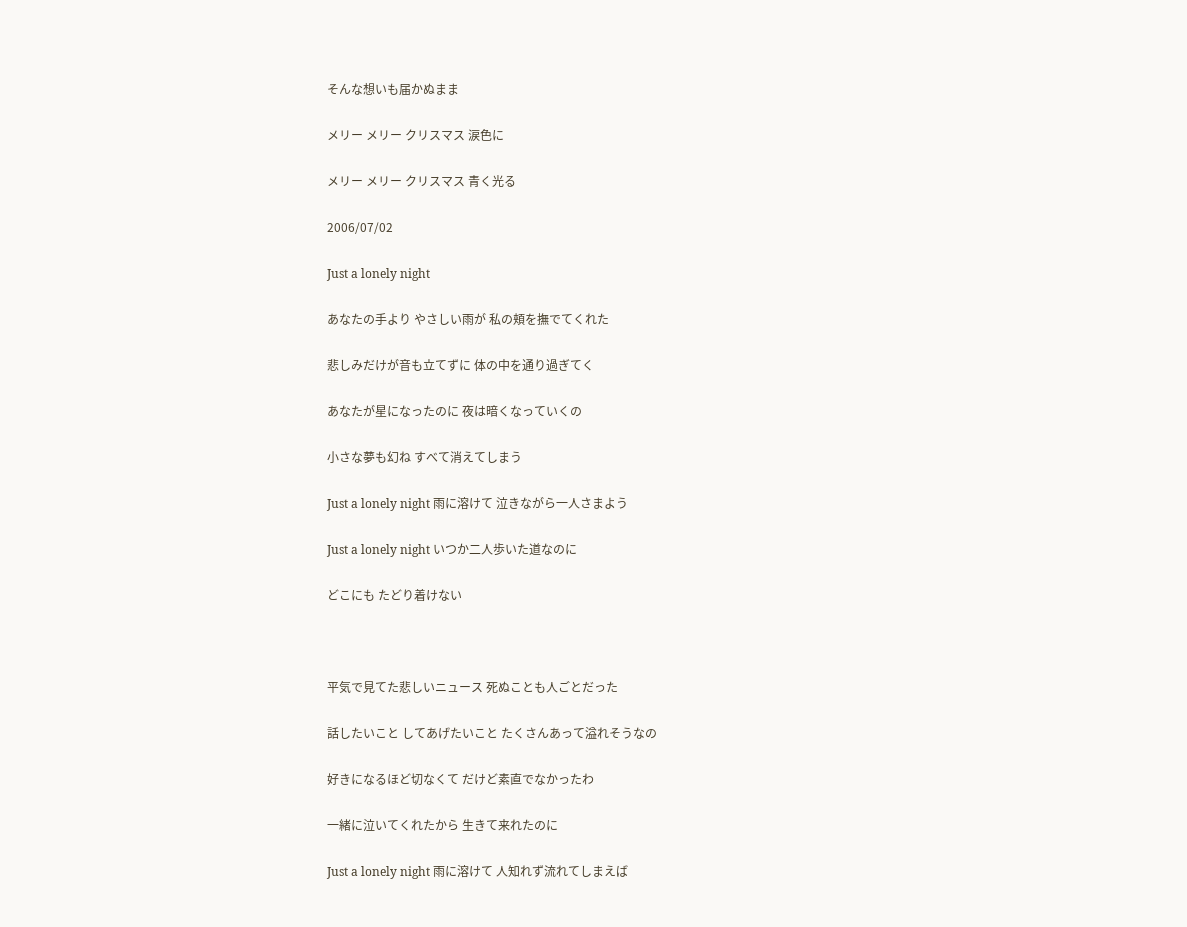そんな想いも届かぬまま

メリー メリー クリスマス 涙色に

メリー メリー クリスマス 青く光る

2006/07/02

Just a lonely night

あなたの手より やさしい雨が 私の頬を撫でてくれた

悲しみだけが音も立てずに 体の中を通り過ぎてく

あなたが星になったのに 夜は暗くなっていくの

小さな夢も幻ね すべて消えてしまう

Just a lonely night 雨に溶けて 泣きながら一人さまよう

Just a lonely night いつか二人歩いた道なのに

どこにも たどり着けない



平気で見てた悲しいニュース 死ぬことも人ごとだった

話したいこと してあげたいこと たくさんあって溢れそうなの

好きになるほど切なくて だけど素直でなかったわ

一緒に泣いてくれたから 生きて来れたのに

Just a lonely night 雨に溶けて 人知れず流れてしまえば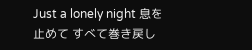Just a lonely night 息を止めて すべて巻き戻し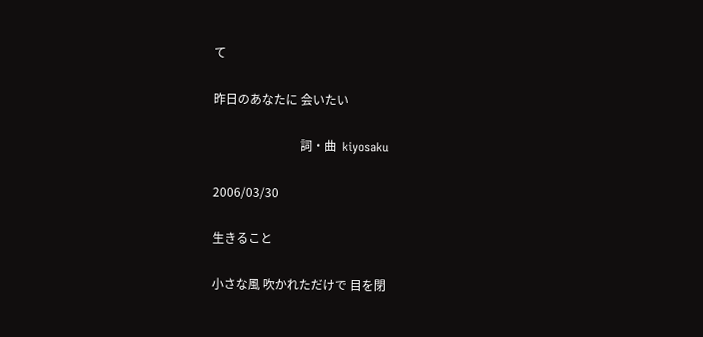て

昨日のあなたに 会いたい

                             詞・曲  kiyosaku

2006/03/30

生きること

小さな風 吹かれただけで 目を閉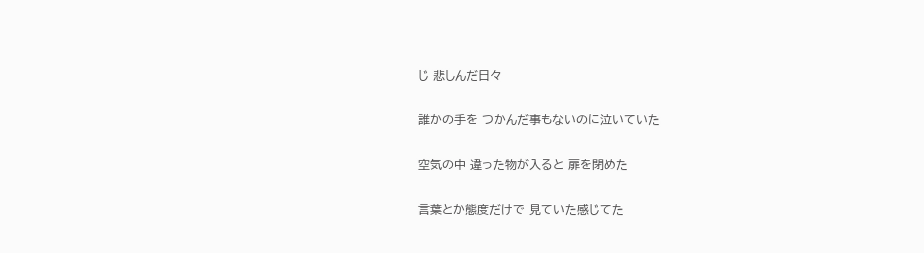じ 悲しんだ日々

誰かの手を つかんだ事もないのに泣いていた

空気の中 違った物が入ると 扉を閉めた

言葉とか態度だけで 見ていた感じてた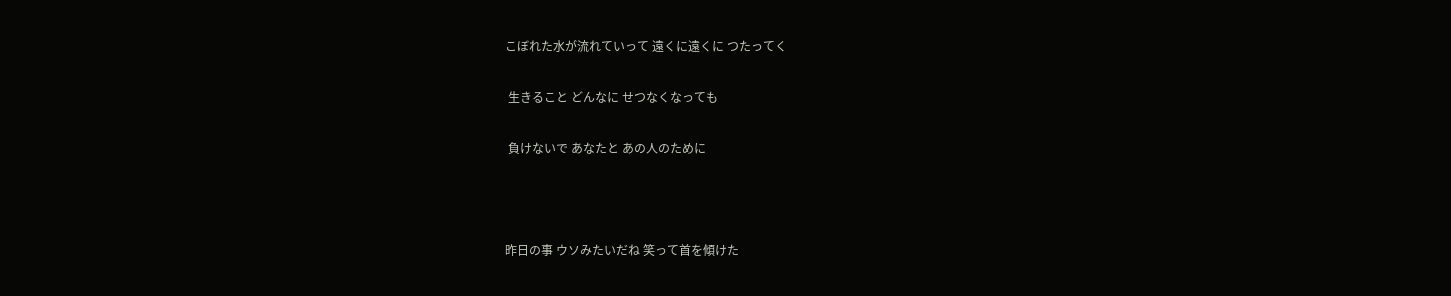こぼれた水が流れていって 遠くに遠くに つたってく

 生きること どんなに せつなくなっても

 負けないで あなたと あの人のために



昨日の事 ウソみたいだね 笑って首を傾けた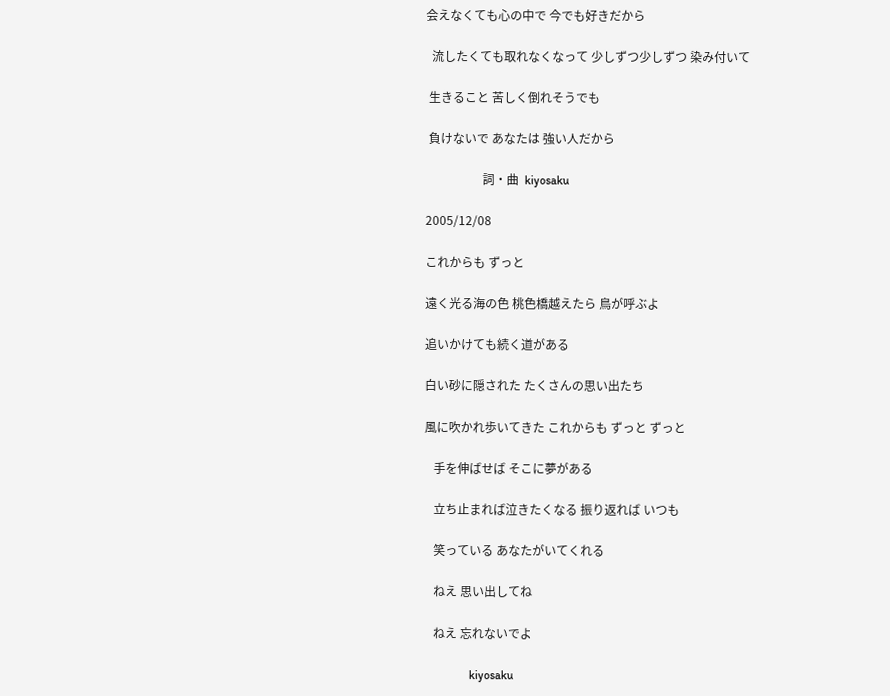会えなくても心の中で 今でも好きだから

  流したくても取れなくなって 少しずつ少しずつ 染み付いて

 生きること 苦しく倒れそうでも

 負けないで あなたは 強い人だから

                   詞・曲  kiyosaku

2005/12/08

これからも ずっと

遠く光る海の色 桃色橋越えたら 鳥が呼ぶよ

追いかけても続く道がある

白い砂に隠された たくさんの思い出たち

風に吹かれ歩いてきた これからも ずっと ずっと

   手を伸ばせば そこに夢がある

   立ち止まれば泣きたくなる 振り返れば いつも

   笑っている あなたがいてくれる

   ねえ 思い出してね

   ねえ 忘れないでよ

               kiyosaku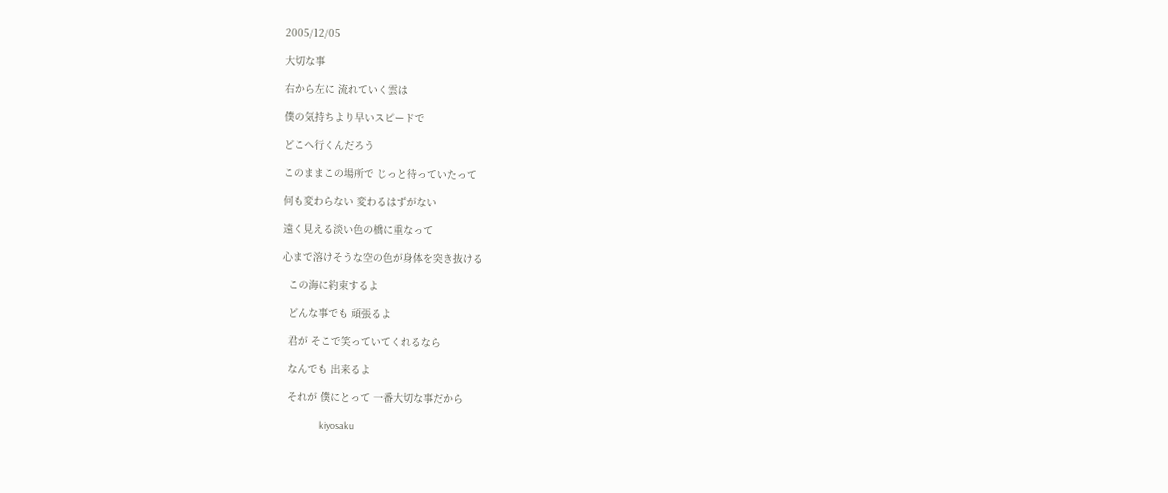2005/12/05

大切な事

右から左に 流れていく雲は

僕の気持ちより早いスピードで

どこへ行くんだろう

このままこの場所で じっと待っていたって

何も変わらない 変わるはずがない

遠く見える淡い色の橋に重なって

心まで溶けそうな空の色が身体を突き抜ける

  この海に約束するよ

  どんな事でも 頑張るよ

  君が そこで笑っていてくれるなら

  なんでも 出来るよ

  それが 僕にとって 一番大切な事だから

                   kiyosaku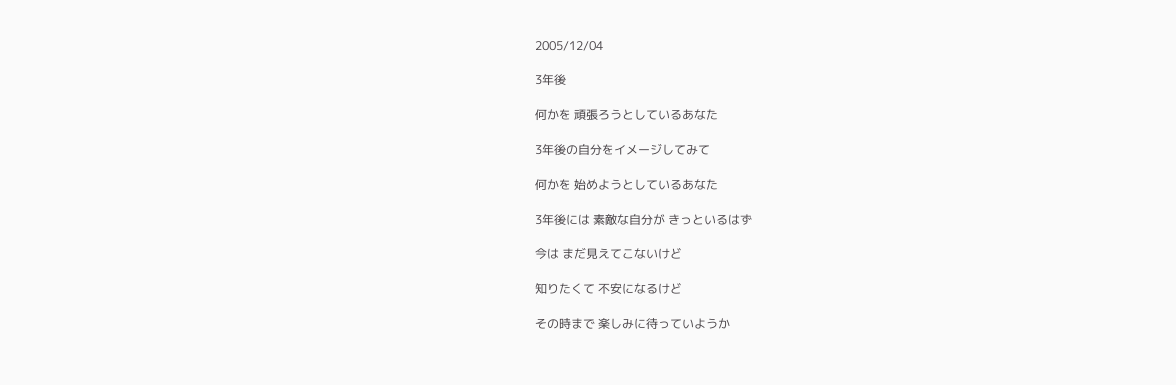2005/12/04

3年後

何かを 頑張ろうとしているあなた

3年後の自分をイメージしてみて

何かを 始めようとしているあなた

3年後には 素敵な自分が きっといるはず

今は まだ見えてこないけど

知りたくて 不安になるけど

その時まで 楽しみに待っていようか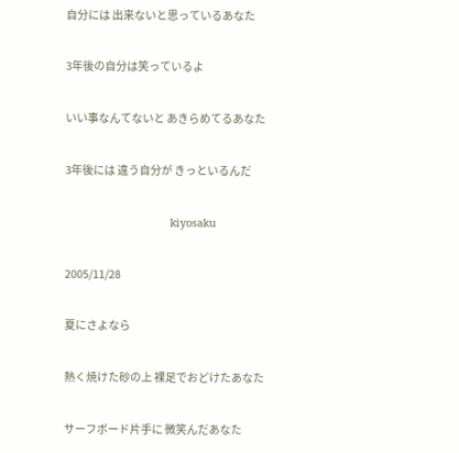自分には 出来ないと思っているあなた

3年後の自分は笑っているよ

いい事なんてないと あきらめてるあなた

3年後には 違う自分が きっといるんだ

                                   kiyosaku

2005/11/28

夏にさよなら

熱く焼けた砂の上 裸足でおどけたあなた

サーフボード片手に 微笑んだあなた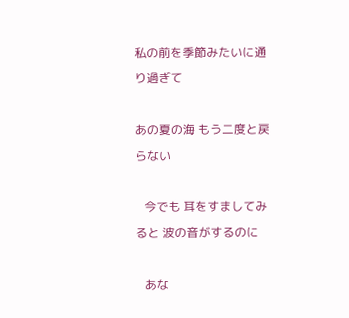私の前を季節みたいに通り過ぎて

あの夏の海 もう二度と戻らない

   今でも 耳をすましてみると 波の音がするのに

   あな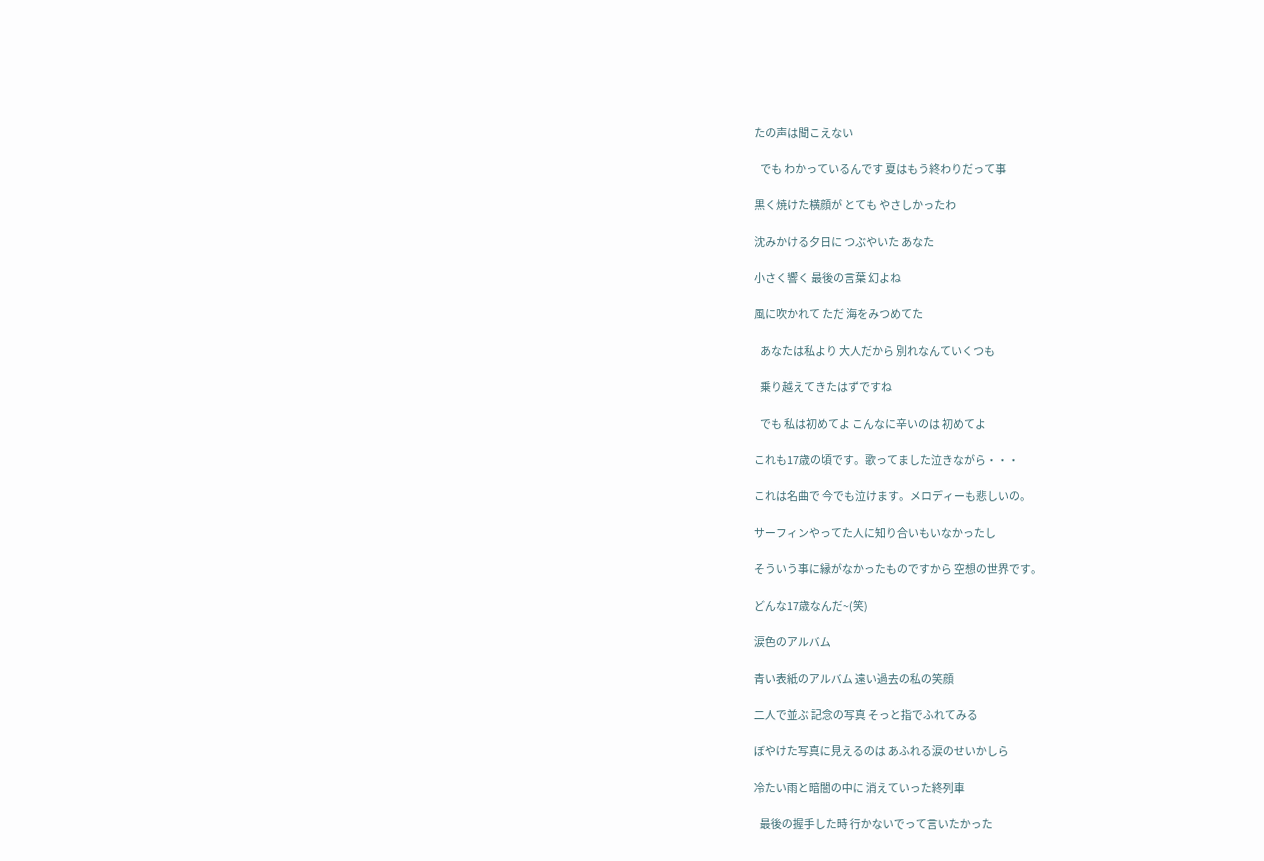たの声は聞こえない

   でも わかっているんです 夏はもう終わりだって事

黒く焼けた横顔が とても やさしかったわ

沈みかける夕日に つぶやいた あなた

小さく響く 最後の言葉 幻よね

風に吹かれて ただ 海をみつめてた

   あなたは私より 大人だから 別れなんていくつも

   乗り越えてきたはずですね

   でも 私は初めてよ こんなに辛いのは 初めてよ

これも17歳の頃です。歌ってました泣きながら・・・

これは名曲で 今でも泣けます。メロディーも悲しいの。

サーフィンやってた人に知り合いもいなかったし

そういう事に縁がなかったものですから 空想の世界です。

どんな17歳なんだ~(笑)

涙色のアルバム

青い表紙のアルバム 遠い過去の私の笑顔

二人で並ぶ 記念の写真 そっと指でふれてみる

ぼやけた写真に見えるのは あふれる涙のせいかしら

冷たい雨と暗闇の中に 消えていった終列車

   最後の握手した時 行かないでって言いたかった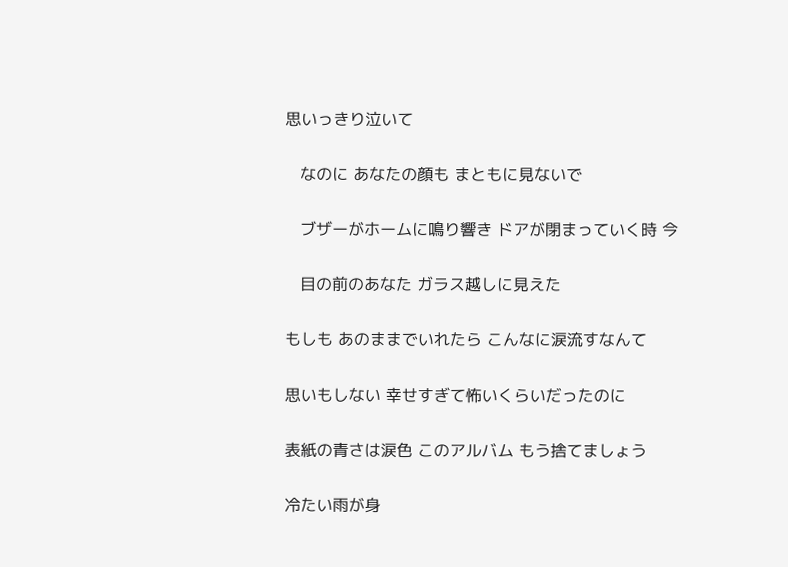思いっきり泣いて

   なのに あなたの顔も まともに見ないで

   ブザーがホームに鳴り響き ドアが閉まっていく時 今

   目の前のあなた ガラス越しに見えた

もしも あのままでいれたら こんなに涙流すなんて

思いもしない 幸せすぎて怖いくらいだったのに

表紙の青さは涙色 このアルバム もう捨てましょう

冷たい雨が身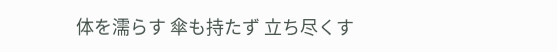体を濡らす 傘も持たず 立ち尽くす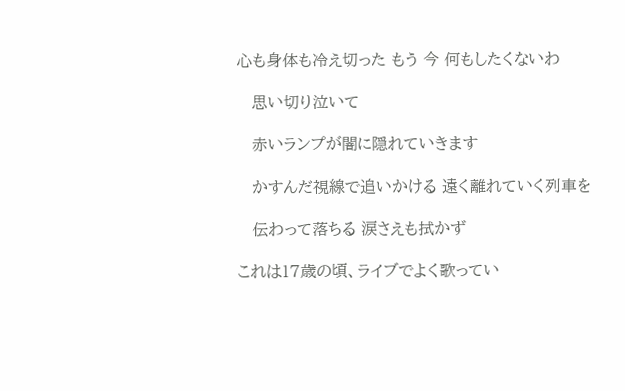心も身体も冷え切った もう 今 何もしたくないわ

   思い切り泣いて

   赤いランプが闇に隠れていきます

   かすんだ視線で追いかける 遠く離れていく列車を

   伝わって落ちる 涙さえも拭かず

これは17歳の頃、ライブでよく歌ってい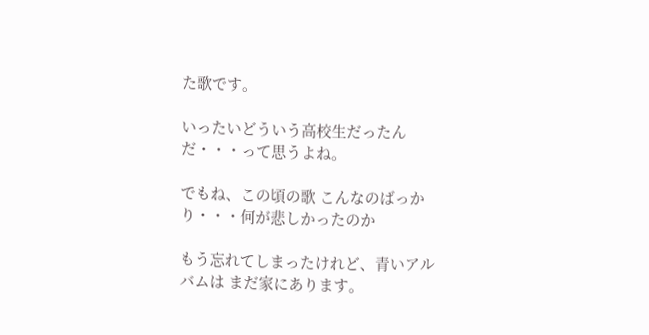た歌です。

いったいどういう高校生だったんだ・・・って思うよね。

でもね、この頃の歌 こんなのばっかり・・・何が悲しかったのか

もう忘れてしまったけれど、青いアルバムは まだ家にあります。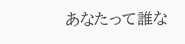あなたって誰な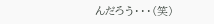んだろう・・・(笑)